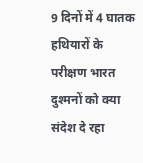9 दिनों में 4 घातक हथियारों के परीक्षण भारत दुश्मनों को क्या संदेश दे रहा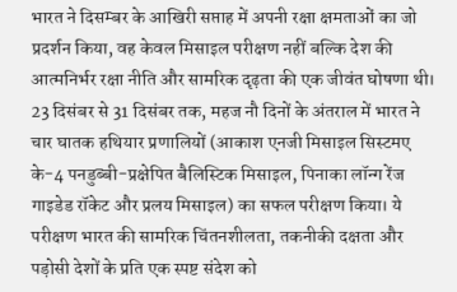भारत ने दिसम्बर के आखिरी सप्ताह में अपनी रक्षा क्षमताओं का जो प्रदर्शन किया, वह केवल मिसाइल परीक्षण नहीं बल्कि देश की आत्मनिर्भर रक्षा नीति और सामरिक दृढ़ता की एक जीवंत घोषणा थी। 23 दिसंबर से 31 दिसंबर तक, महज नौ दिनों के अंतराल में भारत ने चार घातक हथियार प्रणालियों (आकाश एनजी मिसाइल सिस्टमए के-4 पनडुब्बी-प्रक्षेपित बैलिस्टिक मिसाइल, पिनाका लॉन्ग रेंज गाइडेड रॉकेट और प्रलय मिसाइल) का सफल परीक्षण किया। ये परीक्षण भारत की सामरिक चिंतनशीलता, तकनीकी दक्षता और पड़ोसी देशों के प्रति एक स्पष्ट संदेश को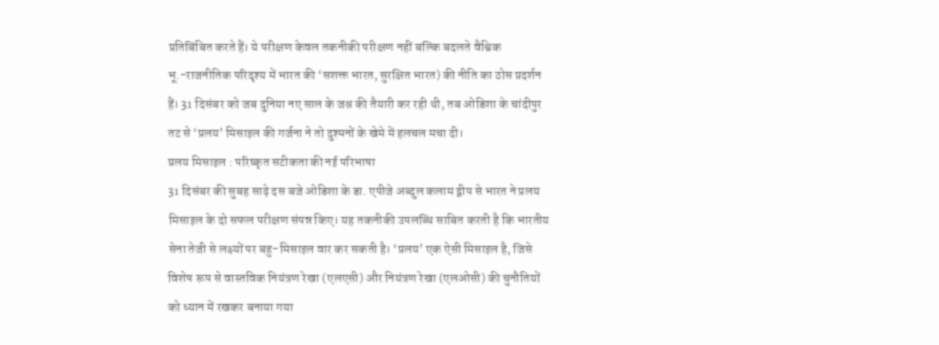प्रतिबिंबित करते हैं। ये परीक्षण केवल तकनीकी परीक्षण नहीं बल्कि बदलते वैश्विक भू.-राजनीतिक परिदृश्य में भारत की ‘सशक्त भारत, सुरक्षित भारत) की नीति का ठोस प्रदर्शन हैं। 31 दिसंबर को जब दुनिया नए साल के जश्न की तैयारी कर रही थी, तब ओडिशा के चांदीपुर तट से ‘प्रलय’ मिसाइल की गर्जना ने तो दुश्मनों के खेमे में हलचल मचा दी।
प्रलय मिसाइल : परिष्कृत सटीकता की नई परिभाषा
31 दिसंबर की सुबह साढ़े दस बजे ओडिशा के डा. एपीजे अब्दुल कलाम द्वीप से भारत ने प्रलय मिसाइल के दो सफल परीक्षण संपन्न किए। यह तकनीकी उपलब्धि साबित करती है कि भारतीय सेना तेजी से लक्ष्यों पर बहु-मिसाइल वार कर सकती है। ‘प्रलय’ एक ऐसी मिसाइल है, जिसे विशेष रूप से वास्तविक नियंत्रण रेखा (एलएसी) और नियंत्रण रेखा (एलओसी) की चुनौतियों को ध्यान में रखकर बनाया गया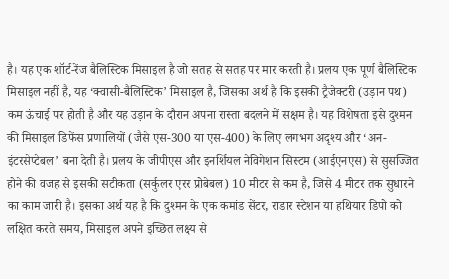है। यह एक शॉर्ट-रेंज बैलिस्टिक मिसाइल है जो सतह से सतह पर मार करती है। प्रलय एक पूर्ण बैलिस्टिक मिसाइल नहीं है, यह ‘क्वासी-बैलिस्टिक’ मिसाइल है, जिसका अर्थ है कि इसकी ट्रैजेक्टरी (उड़ान पथ) कम ऊंचाई पर होती है और यह उड़ान के दौरान अपना रास्ता बदलने में सक्षम है। यह विशेषता इसे दुश्मन की मिसाइल डिफेंस प्रणालियों (जैसे एस-300 या एस-400) के लिए लगभग अदृश्य और ‘अन-इंटरसेप्टेबल’ बना देती है। प्रलय के जीपीएस और इनर्शियल नेविगेशन सिस्टम (आईएनएस) से सुसज्जित होने की वजह से इसकी सटीकता (सर्कुलर एरर प्रोबेबल) 10 मीटर से कम है, जिसे 4 मीटर तक सुधारने का काम जारी है। इसका अर्थ यह है कि दुश्मन के एक कमांड सेंटर, राडार स्टेशन या हथियार डिपो को लक्षित करते समय, मिसाइल अपने इच्छित लक्ष्य से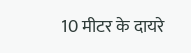10 मीटर के दायरे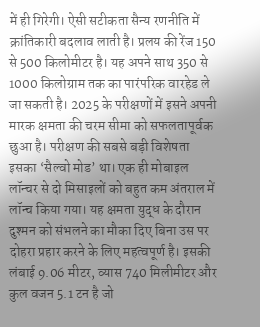में ही गिरेगी। ऐसी सटीकता सैन्य रणनीति में क्रांतिकारी बदलाव लाती है। प्रलय की रेंज 150 से 500 किलोमीटर है। यह अपने साथ 350 से 1000 किलोग्राम तक का पारंपरिक वारहेड ले जा सकती है। 2025 के परीक्षणों में इसने अपनी मारक क्षमता की चरम सीमा को सफलतापूर्वक छुआ है। परीक्षण की सबसे बड़ी विशेषता इसका ‘सैल्वो मोड’ था। एक ही मोबाइल लॉन्चर से दो मिसाइलों को बहुत कम अंतराल में लॉन्च किया गया। यह क्षमता युद्ध के दौरान दुश्मन को संभलने का मौका दिए बिना उस पर दोहरा प्रहार करने के लिए महत्वपूर्ण है। इसकी लंबाई 9.06 मीटर, व्यास 740 मिलीमीटर और कुल वजन 5.1 टन है जो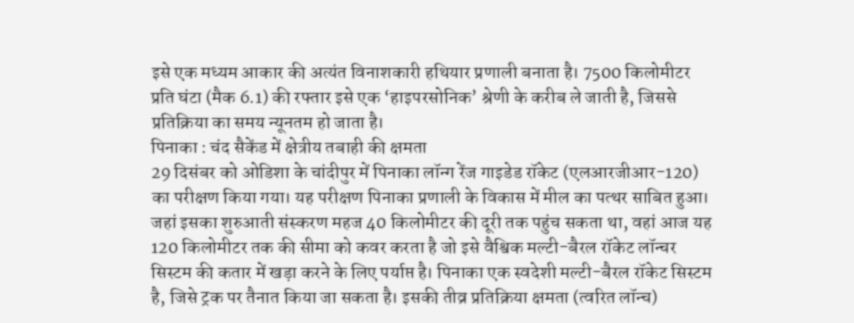इसे एक मध्यम आकार की अत्यंत विनाशकारी हथियार प्रणाली बनाता है। 7500 किलोमीटर प्रति घंटा (मैक 6.1) की रफ्तार इसे एक ‘हाइपरसोनिक’ श्रेणी के करीब ले जाती है, जिससे प्रतिक्रिया का समय न्यूनतम हो जाता है।
पिनाका : चंद सैकेंड में क्षेत्रीय तबाही की क्षमता
29 दिसंबर को ओडिशा के चांदीपुर में पिनाका लॉन्ग रेंज गाइडेड रॉकेट (एलआरजीआर-120) का परीक्षण किया गया। यह परीक्षण पिनाका प्रणाली के विकास में मील का पत्थर साबित हुआ। जहां इसका शुरुआती संस्करण महज 40 किलोमीटर की दूरी तक पहुंच सकता था, वहां आज यह 120 किलोमीटर तक की सीमा को कवर करता है जो इसे वैश्विक मल्टी-बैरल रॉकेट लॉन्चर सिस्टम की कतार में खड़ा करने के लिए पर्याप्त है। पिनाका एक स्वदेशी मल्टी-बैरल रॉकेट सिस्टम है, जिसे ट्रक पर तैनात किया जा सकता है। इसकी तीव्र प्रतिक्रिया क्षमता (त्वरित लॉन्च)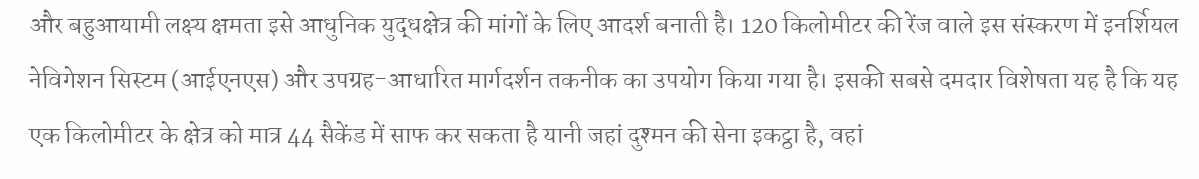और बहुआयामी लक्ष्य क्षमता इसे आधुनिक युद्धक्षेत्र की मांगों के लिए आदर्श बनाती है। 120 किलोमीटर की रेंज वाले इस संस्करण में इनर्शियल नेविगेशन सिस्टम (आईएनएस) और उपग्रह-आधारित मार्गदर्शन तकनीक का उपयोग किया गया है। इसकी सबसे दमदार विशेषता यह है कि यह एक किलोमीटर के क्षेत्र को मात्र 44 सैकेंड में साफ कर सकता है यानी जहां दुश्मन की सेना इकट्ठा है, वहां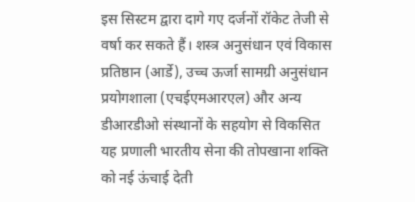इस सिस्टम द्वारा दागे गए दर्जनों रॉकेट तेजी से वर्षा कर सकते हैं। शस्त्र अनुसंधान एवं विकास प्रतिष्ठान (आर्डे), उच्च ऊर्जा सामग्री अनुसंधान प्रयोगशाला (एचईएमआरएल) और अन्य डीआरडीओ संस्थानों के सहयोग से विकसित यह प्रणाली भारतीय सेना की तोपखाना शक्ति को नई ऊंचाई देती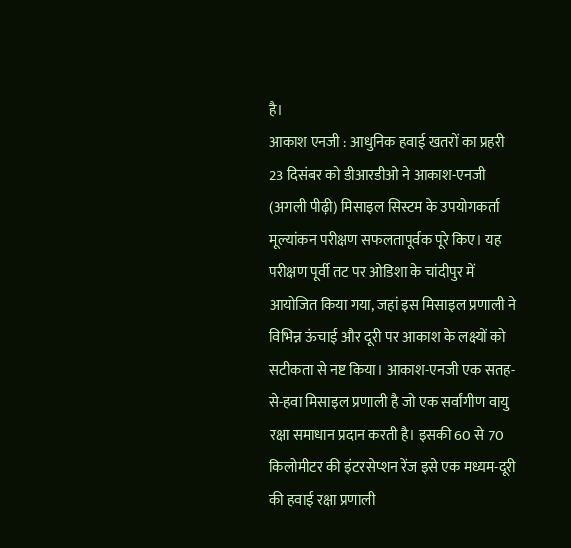है।
आकाश एनजी : आधुनिक हवाई खतरों का प्रहरी
23 दिसंबर को डीआरडीओ ने आकाश-एनजी (अगली पीढ़ी) मिसाइल सिस्टम के उपयोगकर्ता मूल्यांकन परीक्षण सफलतापूर्वक पूरे किए। यह परीक्षण पूर्वी तट पर ओडिशा के चांदीपुर में आयोजित किया गया, जहां इस मिसाइल प्रणाली ने विभिन्न ऊंचाई और दूरी पर आकाश के लक्ष्यों को सटीकता से नष्ट किया। आकाश-एनजी एक सतह-से-हवा मिसाइल प्रणाली है जो एक सर्वांगीण वायु रक्षा समाधान प्रदान करती है। इसकी 60 से 70 किलोमीटर की इंटरसेप्शन रेंज इसे एक मध्यम-दूरी की हवाई रक्षा प्रणाली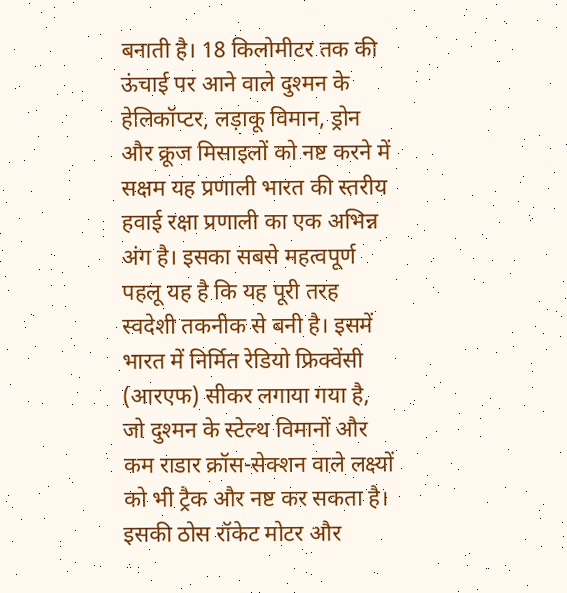बनाती है। 18 किलोमीटर तक की ऊंचाई पर आने वाले दुश्मन के हेलिकॉप्टर, लड़ाकू विमान, ड्रोन और क्रूज मिसाइलों को नष्ट करने में सक्षम यह प्रणाली भारत की स्तरीय हवाई रक्षा प्रणाली का एक अभिन्न अंग है। इसका सबसे महत्वपूर्ण पहलू यह है कि यह पूरी तरह स्वदेशी तकनीक से बनी है। इसमें भारत में निर्मित रेडियो फ्रिक्वेंसी (आरएफ) सीकर लगाया गया है, जो दुश्मन के स्टेल्थ विमानों और कम राडार क्रॉस-सेक्शन वाले लक्ष्यों को भी ट्रैक और नष्ट कर सकता है। इसकी ठोस रॉकेट मोटर और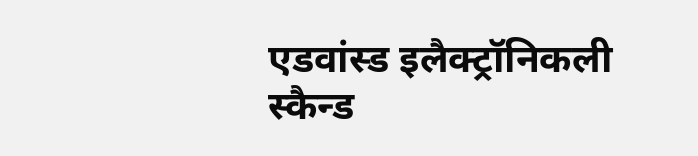एडवांस्ड इलैक्ट्रॉनिकली स्कैन्ड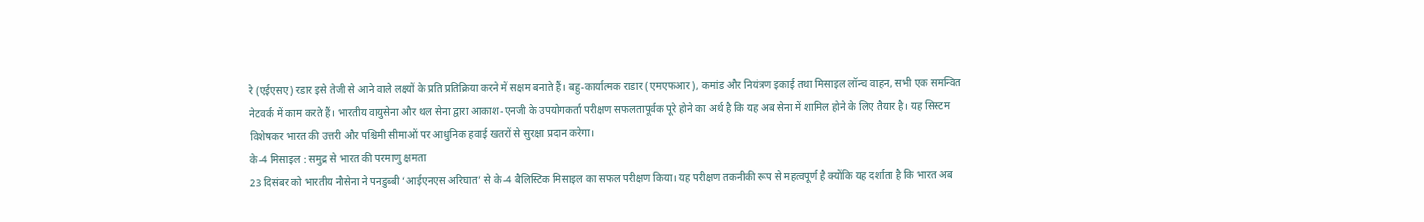रे (एईएसए) रडार इसे तेजी से आने वाले लक्ष्यों के प्रति प्रतिक्रिया करने में सक्षम बनाते हैं। बहु-कार्यात्मक राडार (एमएफआर), कमांड और नियंत्रण इकाई तथा मिसाइल लॉन्च वाहन, सभी एक समन्वित नेटवर्क में काम करते हैं। भारतीय वायुसेना और थल सेना द्वारा आकाश-एनजी के उपयोगकर्ता परीक्षण सफलतापूर्वक पूरे होने का अर्थ है कि यह अब सेना में शामिल होने के लिए तैयार है। यह सिस्टम विशेषकर भारत की उत्तरी और पश्चिमी सीमाओं पर आधुनिक हवाई खतरों से सुरक्षा प्रदान करेगा।
के-4 मिसाइल : समुद्र से भारत की परमाणु क्षमता
23 दिसंबर को भारतीय नौसेना ने पनडुब्बी ‘आईएनएस अरिघात’ से के-4 बैलिस्टिक मिसाइल का सफल परीक्षण किया। यह परीक्षण तकनीकी रूप से महत्वपूर्ण है क्योंकि यह दर्शाता है कि भारत अब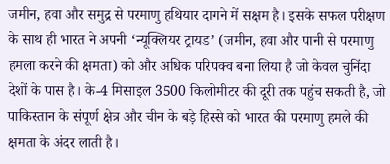जमीन, हवा और समुद्र से परमाणु हथियार दागने में सक्षम है। इसके सफल परीक्षण के साथ ही भारत ने अपनी ‘न्यूक्लियर ट्रायड’ (जमीन, हवा और पानी से परमाणु हमला करने की क्षमता) को और अधिक परिपक्व बना लिया है जो केवल चुनिंदा देशों के पास है। के-4 मिसाइल 3500 किलोमीटर की दूरी तक पहुंच सकती है, जो पाकिस्तान के संपूर्ण क्षेत्र और चीन के बड़े हिस्से को भारत की परमाणु हमले की क्षमता के अंदर लाती है।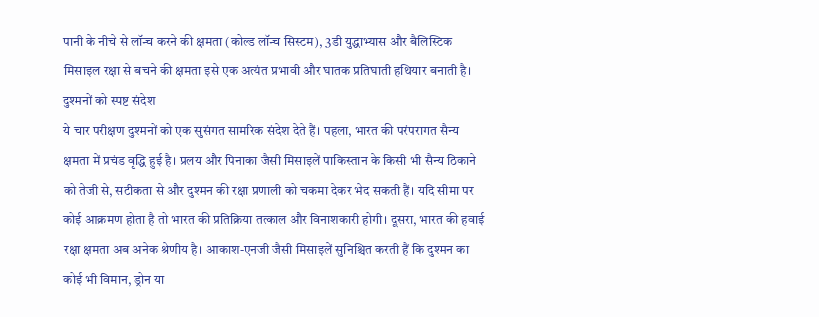पानी के नीचे से लॉन्च करने की क्षमता (कोल्ड लॉन्च सिस्टम), 3डी युद्धाभ्यास और बैलिस्टिक मिसाइल रक्षा से बचने की क्षमता इसे एक अत्यंत प्रभावी और घातक प्रतिघाती हथियार बनाती है।
दुश्मनों को स्पष्ट संदेश
ये चार परीक्षण दुश्मनों को एक सुसंगत सामरिक संदेश देते हैं। पहला, भारत की परंपरागत सैन्य क्षमता में प्रचंड वृद्धि हुई है। प्रलय और पिनाका जैसी मिसाइलें पाकिस्तान के किसी भी सैन्य ठिकाने को तेजी से, सटीकता से और दुश्मन की रक्षा प्रणाली को चकमा देकर भेद सकती हैं। यदि सीमा पर कोई आक्रमण होता है तो भारत की प्रतिक्रिया तत्काल और विनाशकारी होगी। दूसरा, भारत की हवाई रक्षा क्षमता अब अनेक श्रेणीय है। आकाश-एनजी जैसी मिसाइलें सुनिश्चित करती हैं कि दुश्मन का कोई भी विमान, ड्रोन या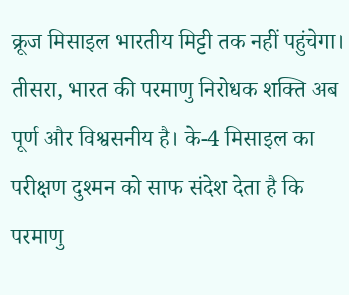क्रूज मिसाइल भारतीय मिट्टी तक नहीं पहुंचेगा। तीसरा, भारत की परमाणु निरोधक शक्ति अब पूर्ण और विश्वसनीय है। के-4 मिसाइल का परीक्षण दुश्मन को साफ संदेश देता है कि परमाणु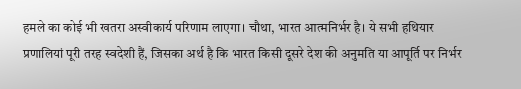हमले का कोई भी खतरा अस्वीकार्य परिणाम लाएगा। चौथा, भारत आत्मनिर्भर है। ये सभी हथियार प्रणालियां पूरी तरह स्वदेशी हैं, जिसका अर्थ है कि भारत किसी दूसरे देश की अनुमति या आपूर्ति पर निर्भर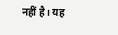नहीं है। यह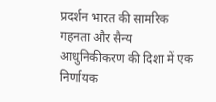प्रदर्शन भारत की सामरिक गहनता और सैन्य आधुनिकीकरण की दिशा में एक निर्णायक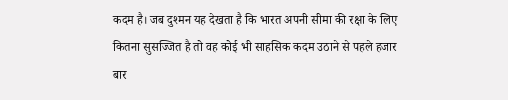कदम है। जब दुश्मन यह देखता है कि भारत अपनी सीमा की रक्षा के लिए कितना सुसज्जित है तो वह कोई भी साहसिक कदम उठाने से पहले हजार बार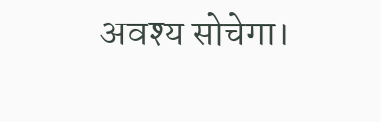अवश्य सोचेगा।